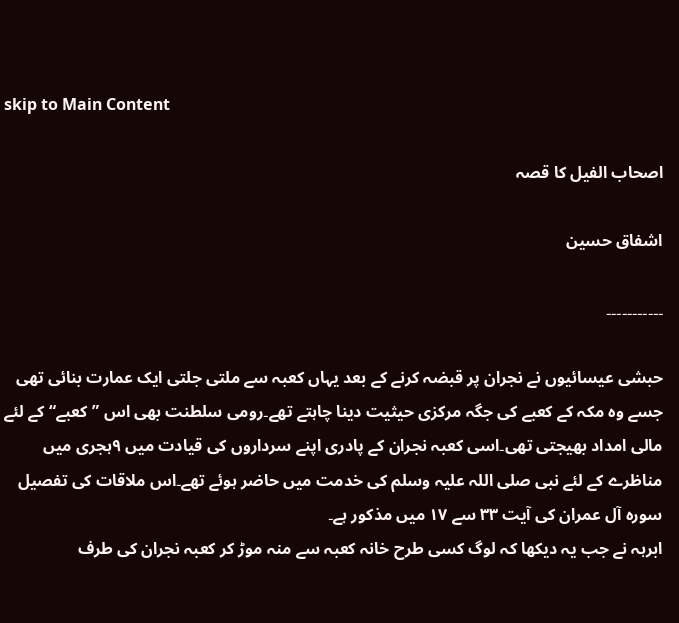skip to Main Content

اصحاب الفیل کا قصہ

اشفاق حسین

۔۔۔۔۔۔۔۔۔۔۔

حبشی عیسائیوں نے نجران پر قبضہ کرنے کے بعد یہاں کعبہ سے ملتی جلتی ایک عمارت بنائی تھی جسے وہ مکہ کے کعبے کی جگہ مرکزی حیثیت دینا چاہتے تھے۔رومی سلطنت بھی اس ”کعبے“کے لئے مالی امداد بھیجتی تھی۔اسی کعبہ نجران کے پادری اپنے سرداروں کی قیادت میں ۹ہجری میں مناظرے کے لئے نبی صلی اللہ علیہ وسلم کی خدمت میں حاضر ہوئے تھے۔اس ملاقات کی تفصیل سورہ آل عمران کی آیت ۳۳ سے ۱۷ میں مذکور ہے۔
ابرہہ نے جب یہ دیکھا کہ لوگ کسی طرح خانہ کعبہ سے منہ موڑ کر کعبہ نجران کی طرف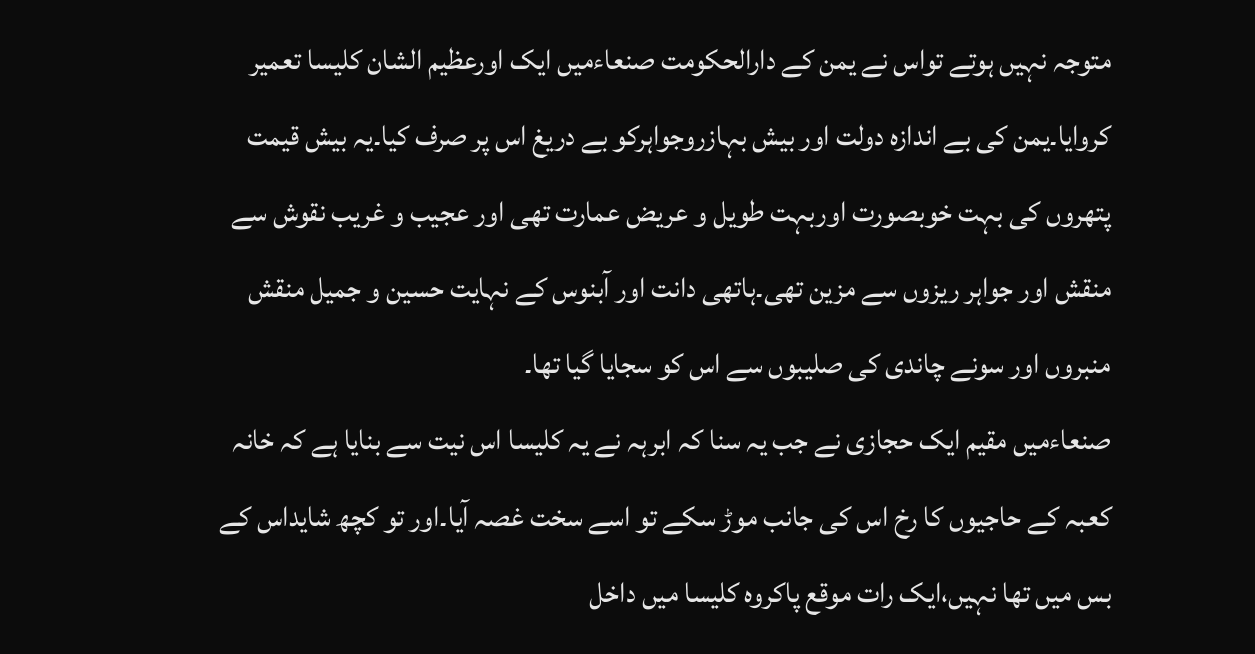متوجہ نہیں ہوتے تواس نے یمن کے دارالحکومت صنعاءمیں ایک اورعظیم الشان کلیسا تعمیر کروایا۔یمن کی بے اندازہ دولت اور بیش بہازروجواہرکو بے دریغ اس پر صرف کیا۔یہ بیش قیمت پتھروں کی بہت خوبصورت اوربہت طویل و عریض عمارت تھی اور عجیب و غریب نقوش سے منقش اور جواہر ریزوں سے مزین تھی۔ہاتھی دانت اور آبنوس کے نہایت حسین و جمیل منقش منبروں اور سونے چاندی کی صلیبوں سے اس کو سجایا گیا تھا۔
صنعاءمیں مقیم ایک حجازی نے جب یہ سنا کہ ابرہہ نے یہ کلیسا اس نیت سے بنایا ہے کہ خانہ کعبہ کے حاجیوں کا رخ اس کی جانب موڑ سکے تو اسے سخت غصہ آیا۔اور تو کچھ شایداس کے بس میں تھا نہیں،ایک رات موقع پاکروہ کلیسا میں داخل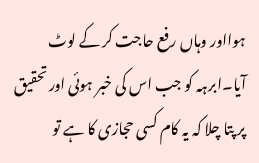ہوااور وہاں رفع حاجت کر کے لوٹ آیا۔ابرہہ کو جب اس کی خبر ہوئی اور تحقیق پر پتا چلا کہ یہ کام کسی حجازی کا ہے تو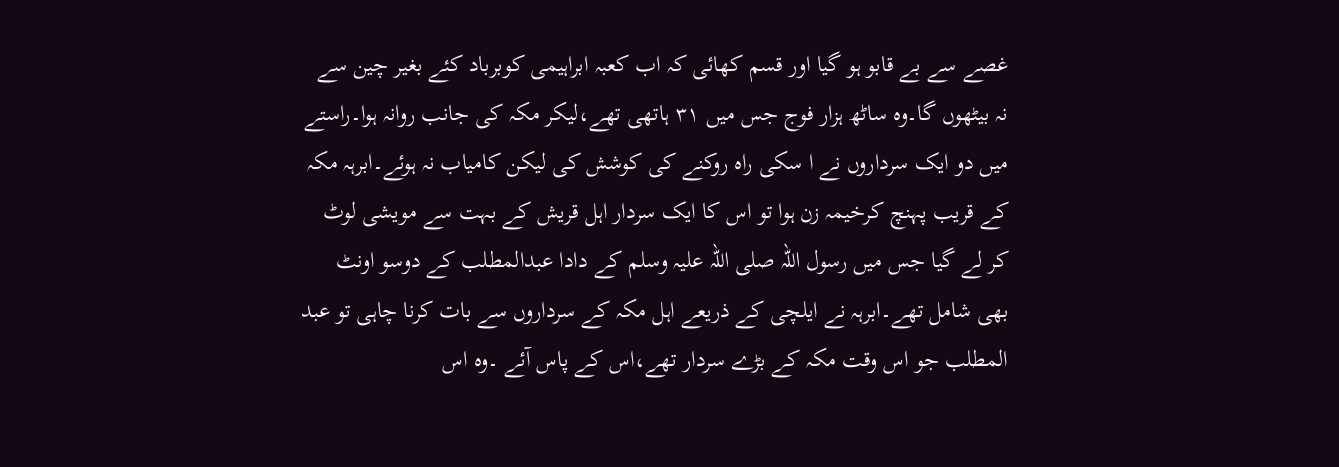غصے سے بے قابو ہو گیا اور قسم کھائی کہ اب کعبہ ابراہیمی کوبرباد کئے بغیر چین سے نہ بیٹھوں گا۔وہ ساٹھ ہزار فوج جس میں ۳۱ ہاتھی تھے،لیکر مکہ کی جانب روانہ ہوا۔راستے میں دو ایک سرداروں نے ا سکی راہ روکنے کی کوشش کی لیکن کامیاب نہ ہوئے۔ابرہہ مکہ کے قریب پہنچ کرخیمہ زن ہوا تو اس کا ایک سردار اہل قریش کے بہت سے مویشی لوٹ کر لے گیا جس میں رسول اللہ صلی اللہ علیہ وسلم کے دادا عبدالمطلب کے دوسو اونٹ بھی شامل تھے۔ابرہہ نے ایلچی کے ذریعے اہل مکہ کے سرداروں سے بات کرنا چاہی تو عبد المطلب جو اس وقت مکہ کے بڑے سردار تھے،اس کے پاس آئے ۔وہ اس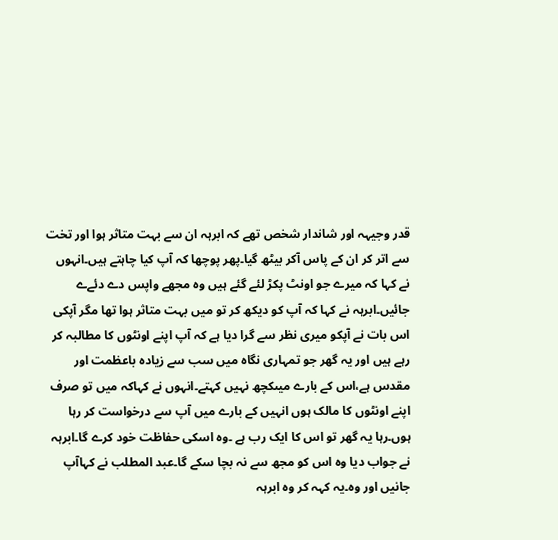قدر وجیہہ اور شاندار شخص تھے کہ ابرہہ ان سے بہت متاثر ہوا اور تخت سے اتر کر ان کے پاس آکر بیٹھ گیا۔پھر پوچھا کہ آپ کیا چاہتے ہیں۔انہوں نے کہا کہ میرے جو اونٹ پکڑ لئے گئے ہیں وہ مجھے واپس دے دئےے جائیں۔ابرہہ نے کہا کہ آپ کو دیکھ کر تو میں بہت متاثر ہوا تھا مگر آپکی اس بات نے آپکو میری نظر سے گرا دیا ہے کہ آپ اپنے اونٹوں کا مطالبہ کر رہے ہیں اور یہ گھر جو تمہاری نگاہ میں سب سے زیادہ باعظمت اور مقدس ہے،اس کے بارے میںکچھ نہیں کہتے۔انہوں نے کہاکہ میں تو صرف اپنے اونٹوں کا مالک ہوں انہیں کے بارے میں آپ سے درخواست کر رہا ہوں۔رہا یہ گھر تو اس کا ایک رب ہے ۔وہ اسکی حفاظت خود کرے گا۔ابرہہ نے جواب دیا وہ اس کو مجھ سے نہ بچا سکے گا۔عبد المطلب نے کہاآپ جانیں اور وہ۔یہ کہہ کر وہ ابرہہ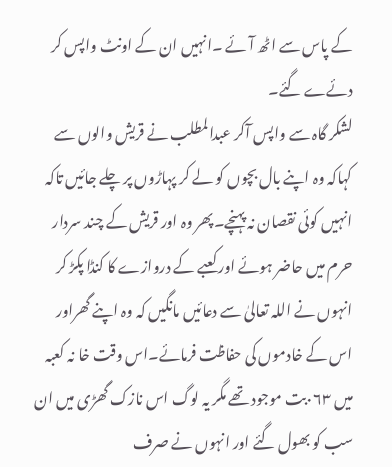کے پاس سے اٹھ آئے ۔انہیں ان کے اونٹ واپس کر دئےے گئے۔
لشکر گاہ سے واپس آکر عبدالمطلب نے قریش والوں سے کہاکہ وہ اپنے بال بچوں کو لے کر پہاڑوں پر چلے جائیں تاکہ انہیں کوئی نقصان نہ پہنچے۔پھر وہ اور قریش کے چند سردار حرم میں حاضر ہوئے اور کعبے کے دروازے کا کنڈا پکڑ کر انہوں نے اللہ تعالیٰ سے دعائیں مانگیں کہ وہ اپنے گھراور اس کے خادموں کی حفاظت فرمائے۔اس وقت خا نہ کعبہ میں ۰۶۳بت موجود تھے مگر یہ لوگ اس نازک گھڑی میں ان سب کو بھول گئے اور انہوں نے صرف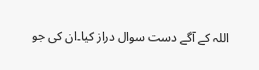اللہ کے آگے دست سوال دراز کیا۔ان کی جو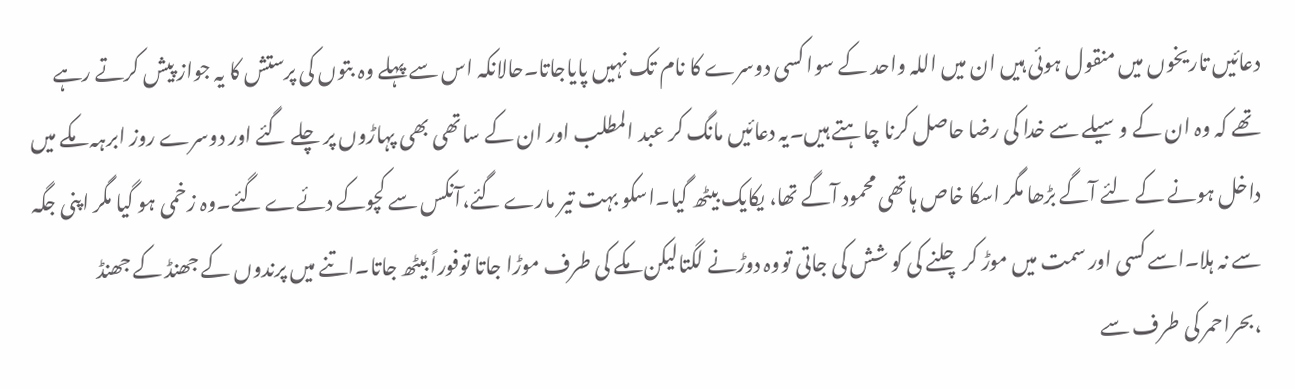دعائیں تاریخوں میں منقول ہوئی ہیں ان میں اللہ واحد کے سوا کسی دوسرے کا نام تک نہیں پایاجاتا۔حالانکہ اس سے پہلے وہ بتوں کی پرستش کا یہ جواز پیش کرتے رہے تھے کہ وہ ان کے وسیلے سے خدا کی رضا حاصل کرنا چاہتے ہیں۔یہ دعائیں مانگ کر عبد المطلب اور ان کے ساتھی بھی پہاڑوں پر چلے گئے اور دوسرے روز ابرہہ مکے میں داخل ہونے کے لئے آگے بڑھا مگر اسکا خاص ہاتھی محمود آگے تھا، یکایک بیٹھ گیا۔اسکو بہت تیر مارے گئے،آنکس سے کچوکے دئےے گئے۔وہ زخمی ہو گیا مگر اپنی جگہ سے نہ ہلا۔اسے کسی اور سمت میں موڑ کر چلنے کی کو شش کی جاتی تووہ دوڑنے لگتالیکن مکے کی طرف موڑا جاتا توفوراً بیٹھ جاتا۔اتنے میں پرندوں کے جھنڈ کے جھنڈ ،بحراحمر کی طرف سے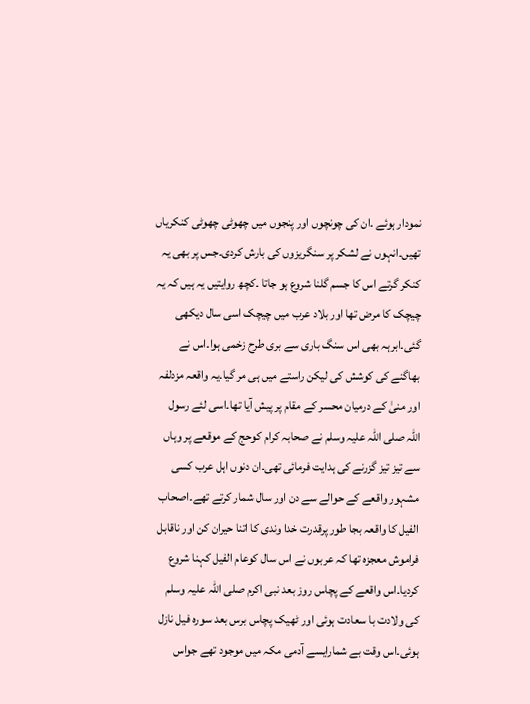نمودار ہوئے ۔ان کی چونچوں اور پنجوں میں چھوٹی چھوٹی کنکریاں تھیں۔انہوں نے لشکر پر سنگریزوں کی بارش کردی۔جس پر بھی یہ کنکر گرتے اس کا جسم گلنا شروع ہو جاتا ۔کچھ روایتیں یہ ہیں کہ یہ چیچک کا مرض تھا اور بلاد عرب میں چیچک اسی سال دیکھی گئی۔ابرہہ بھی اس سنگ باری سے بری طرح زخمی ہوا۔اس نے بھاگنے کی کوشش کی لیکن راستے میں ہی مر گیا۔یہ واقعہ مزدلفہ اور منیٰ کے درمیان محسر کے مقام پر پیش آیا تھا۔اسی لئے رسول اللہ صلی اللہ علیہ وسلم نے صحابہ کرام کوحج کے موقعے پر وہاں سے تیز تیز گزرنے کی ہدایت فرمائی تھی۔ان دنوں اہل عرب کسی مشہور واقعے کے حوالے سے دن اور سال شمار کرتے تھے۔اصحاب الفیل کا واقعہ بجا طور پرقدرت خدا وندی کا اتنا حیران کن اور ناقابل فراموش معجزہ تھا کہ عربوں نے اس سال کوعام الفیل کہنا شروع کردیا۔اس واقعے کے پچاس روز بعد نبی اکرم صلی اللہ علیہ وسلم کی ولادت با سعادت ہوئی اور ٹھیک پچاس برس بعد سورہ فیل نازل ہوئی۔اس وقت بے شمارایسے آدمی مکہ میں موجود تھے جواس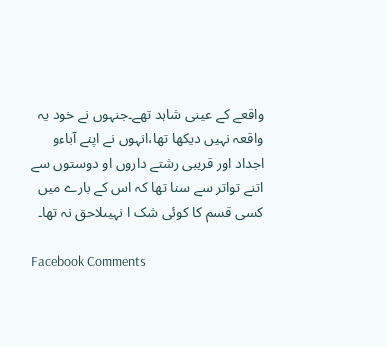واقعے کے عینی شاہد تھے۔جنہوں نے خود یہ واقعہ نہیں دیکھا تھا،انہوں نے اپنے آباءو اجداد اور قریبی رشتے داروں او دوستوں سے اتنے تواتر سے سنا تھا کہ اس کے بارے میں کسی قسم کا کوئی شک ا نہیںلاحق نہ تھا۔

Facebook Comments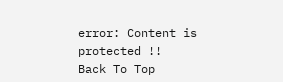error: Content is protected !!
Back To Top